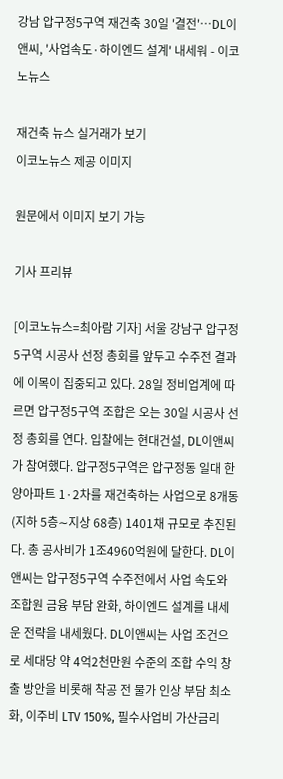강남 압구정5구역 재건축 30일 '결전'…DL이앤씨, '사업속도·하이엔드 설계' 내세워 - 이코노뉴스

재건축 뉴스 실거래가 보기
이코노뉴스 제공 이미지

원문에서 이미지 보기 가능

기사 프리뷰

[이코노뉴스=최아람 기자] 서울 강남구 압구정5구역 시공사 선정 총회를 앞두고 수주전 결과에 이목이 집중되고 있다. 28일 정비업계에 따르면 압구정5구역 조합은 오는 30일 시공사 선정 총회를 연다. 입찰에는 현대건설, DL이앤씨가 참여했다. 압구정5구역은 압구정동 일대 한양아파트 1·2차를 재건축하는 사업으로 8개동(지하 5층∼지상 68층) 1401채 규모로 추진된다. 총 공사비가 1조4960억원에 달한다. DL이앤씨는 압구정5구역 수주전에서 사업 속도와 조합원 금융 부담 완화, 하이엔드 설계를 내세운 전략을 내세웠다. DL이앤씨는 사업 조건으로 세대당 약 4억2천만원 수준의 조합 수익 창출 방안을 비롯해 착공 전 물가 인상 부담 최소화, 이주비 LTV 150%, 필수사업비 가산금리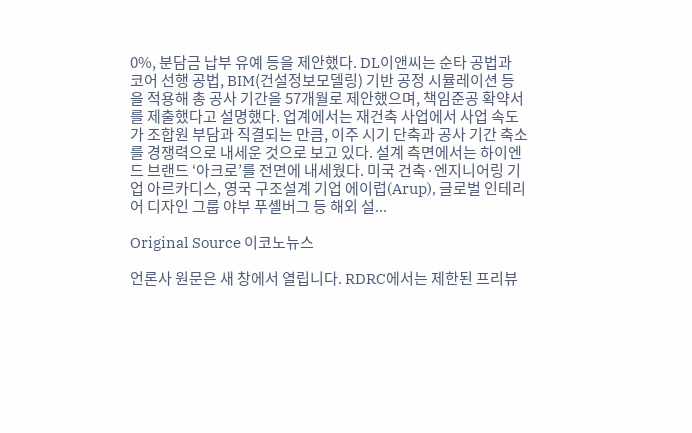0%, 분담금 납부 유예 등을 제안했다. DL이앤씨는 순타 공법과 코어 선행 공법, BIM(건설정보모델링) 기반 공정 시뮬레이션 등을 적용해 총 공사 기간을 57개월로 제안했으며, 책임준공 확약서를 제출했다고 설명했다. 업계에서는 재건축 사업에서 사업 속도가 조합원 부담과 직결되는 만큼, 이주 시기 단축과 공사 기간 축소를 경쟁력으로 내세운 것으로 보고 있다. 설계 측면에서는 하이엔드 브랜드 ‘아크로’를 전면에 내세웠다. 미국 건축·엔지니어링 기업 아르카디스, 영국 구조설계 기업 에이럽(Arup), 글로벌 인테리어 디자인 그룹 야부 푸셸버그 등 해외 설...

Original Source 이코노뉴스

언론사 원문은 새 창에서 열립니다. RDRC에서는 제한된 프리뷰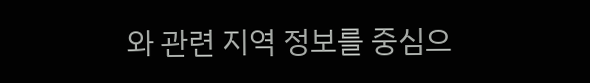와 관련 지역 정보를 중심으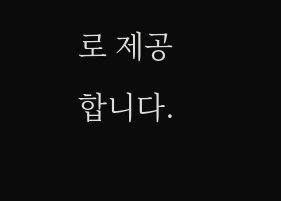로 제공합니다.